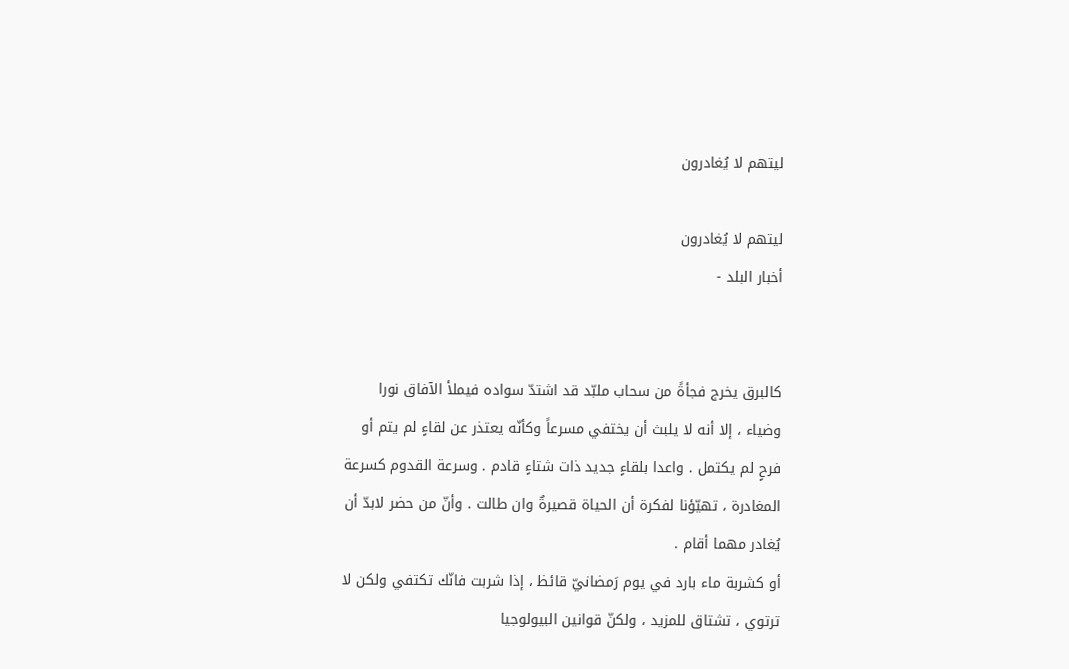ليتهم لا يُغادرون

ليتهم لا يُغادرون
أخبار البلد -


كالبرق يخرج فجأةً من سحاب ملبّد قد اشتدّ سواده فيملأ الآفاق نورا وضياء ، إلا أنه لا يلبث أن يختفي مسرعاً وكأنّه يعتذر عن لقاءٍ لم يتم أو فرحٍ لم يكتمل . واعدا بلقاءٍ جديد ذات شتاءٍ قادم . وسرعة القدوم كسرعة المغادرة ، تهيّؤنا لفكرة أن الحياة قصيرةٌ وان طالت . وأنّ من حضر لابدّ أن يُغادر مهما أقام .
أو كشربة ماء بارد في يوم رَمضانيّ قائظ ، إذا شربت فانّك تكتفي ولكن لا ترتوي ، تشتاق للمزيد ، ولكنّ قوانين البيولوجيا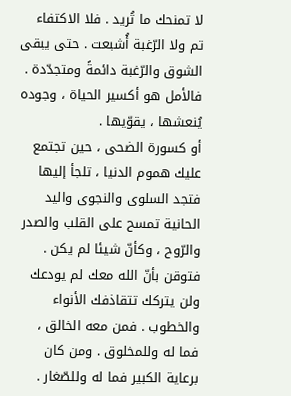لا تمنحك ما تُريد . فلا الاكتفاء تم ولا الرّغبة أُشبعت . حتى يبقى الشوق والرّغبة دائمةً ومتجدّدة . فالأمل هو أكسير الحياة ، وجوده يُنعشها ، يقوّيها .
أو كسورة الضحى ، حين تجتمع عليك هموم الدنيا ، تلجأ إليها فتجد السلوى والنجوى واليد الحانية تمسح على القلب والصدر والرّوح ، وكأنّ شيئا لم يكن . فتوقن بأنّ الله معك لم يودعك ولن يتركك تتقاذفك الأنواء والخطوب . فمن معه الخالق ، فما له وللمخلوق . ومن كان برعاية الكبير فما له وللصّغار .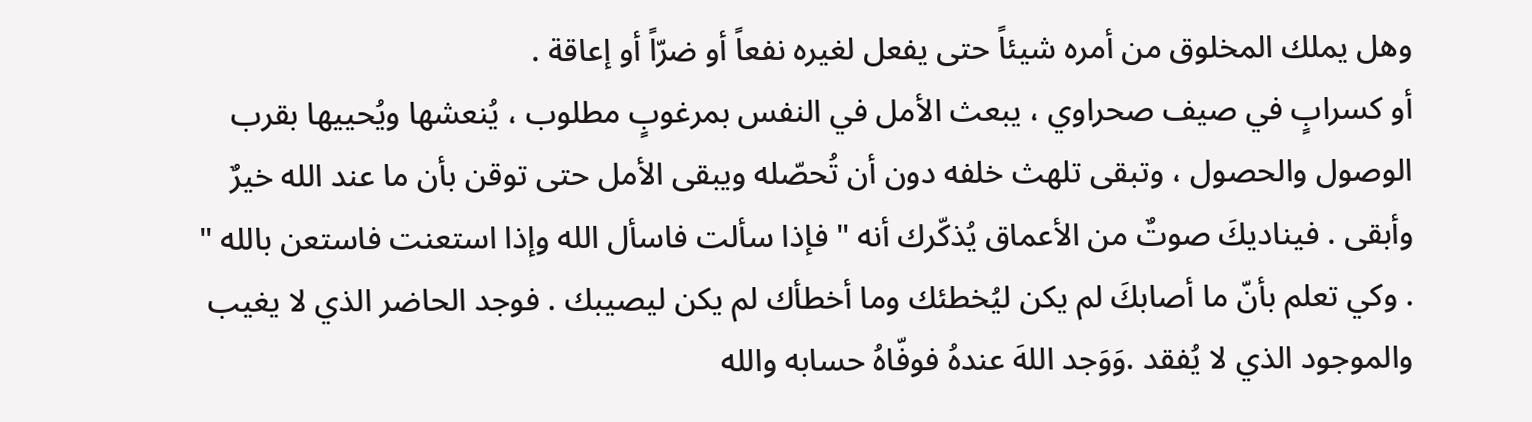وهل يملك المخلوق من أمره شيئاً حتى يفعل لغيره نفعاً أو ضرّاً أو إعاقة .
أو كسرابٍ في صيف صحراوي ، يبعث الأمل في النفس بمرغوبٍ مطلوب ، يُنعشها ويُحييها بقرب الوصول والحصول ، وتبقى تلهث خلفه دون أن تُحصّله ويبقى الأمل حتى توقن بأن ما عند الله خيرٌ وأبقى . فيناديكَ صوتٌ من الأعماق يُذكّرك أنه " فإذا سألت فاسأل الله وإذا استعنت فاستعن بالله " . وكي تعلم بأنّ ما أصابكَ لم يكن ليُخطئك وما أخطأك لم يكن ليصيبك . فوجد الحاضر الذي لا يغيب والموجود الذي لا يُفقد .وَوَجد اللهَ عندهُ فوفّاهُ حسابه والله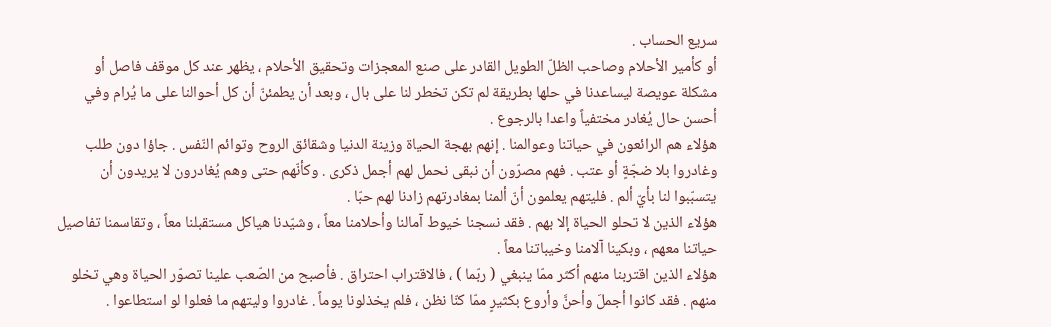سريع الحساب .
أو كأمير الأحلام وصاحب الظلّ الطويل القادر على صنع المعجزات وتحقيق الأحلام ، يظهر عند كل موقف فاصل أو مشكلة عويصة ليساعدنا في حلها بطريقة لم تكن تخطر لنا على بال ، وبعد أن يطمئنّ أن كل أحوالنا على ما يُرام وفي أحسن حال يُغادر مختفياً واعدا بالرجوع .
هؤلاء هم الرائعون في حياتنا وعوالمنا . إنهم بهجة الحياة وزينة الدنيا وشقائق الروح وتوائم النّفس . جاؤا دون طلب وغادروا بلا ضجّةٍ أو عتب . فهم مصرّون أن نبقى نحمل لهم أجمل ذكرى . وكأنّهم حتى وهم يُغادرون لا يريدون أن يتسبّبوا لنا بأيّ ألم . فليتهم يعلمون أنّ ألمنا بمغادرتهم زادنا لهم حبّا .
هؤلاء الذين لا تحلو الحياة إلا بهم . فقد نسجنا خيوط آمالنا وأحلامنا معاً ، وشيّدنا هياكل مستقبلنا معاً ، وتقاسمنا تفاصيل حياتنا معهم ، وبكينا آلامنا وخيباتنا معاً .
هؤلاء الذين اقتربنا منهم أكثر ممّا ينبغي ( ربّما ) ، فالاقتراب احتراق . فأصبح من الصّعب علينا تصوّر الحياة وهي تخلو منهم . فقد كانوا أجملَ وأحنَّ وأروع بكثيرٍ ممّا كنّا نظن ، فلم يخذلونا يوماً . غادروا وليتهم ما فعلوا لو استطاعوا .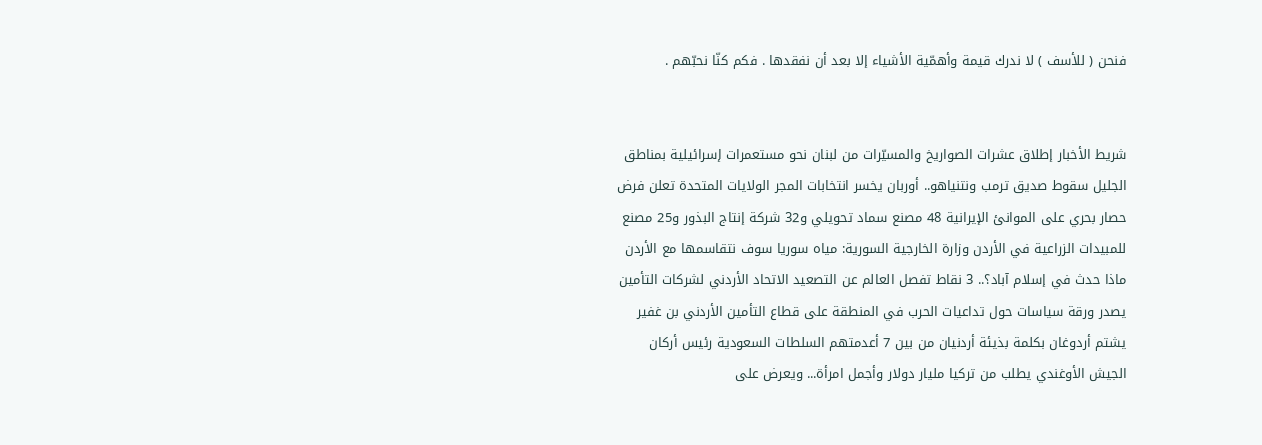فنحن ( للأسف ) لا ندرك قيمة وأهمّية الأشياء إلا بعد أن نفقدها . فكم كنّا نحبّهم .


شريط الأخبار إطلاق عشرات الصواريخ والمسيّرات من لبنان نحو مستعمرات إسرائيلية بمناطق الجليل سقوط صديق ترمب ونتنياهو.. أوربان يخسر انتخابات المجر الولايات المتحدة تعلن فرض حصار بحري على الموانئ الإيرانية 48 مصنع سماد تحويلي و32 شركة إنتاج البذور و25 مصنع للمبيدات الزراعية في الأردن وزارة الخارجية السورية: مياه سوريا سوف نتقاسمها مع الأردن ماذا حدث في إسلام آباد؟.. 3 نقاط تفصل العالم عن التصعيد الاتحاد الأردني لشركات التأمين يصدر ورقة سياسات حول تداعيات الحرب في المنطقة على قطاع التأمين الأردني بن غفير يشتم أردوغان بكلمة بذيئة أردنيان من بين 7 أعدمتهم السلطات السعودية رئيس أركان الجيش الأوغندي يطلب من تركيا مليار دولار وأجمل امرأة... ويعرض على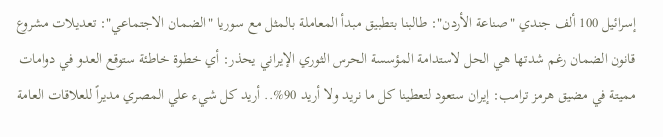إسرائيل 100 ألف جندي "صناعة الأردن": طالبنا بتطبيق مبدأ المعاملة بالمثل مع سوريا "الضمان الاجتماعي": تعديلات مشروع قانون الضمان رغم شدتها هي الحل لاستدامة المؤسسة الحرس الثوري الإيراني يحذر: أي خطوة خاطئة ستوقع العدو في دوامات مميتة في مضيق هرمز ترامب: إيران ستعود لتعطينا كل ما نريد ولا أريد 90%.. أريد كل شيء علي المصري مديراً للعلاقات العامة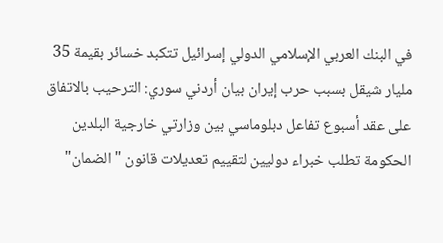في البنك العربي الإسلامي الدولي إسرائيل تتكبد خسائر بقيمة 35 مليار شيقل بسبب حرب إيران بيان أردني سوري: الترحيب بالاتفاق على عقد أسبوع تفاعل دبلوماسي بين وزارتي خارجية البلدين الحكومة تطلب خبراء دوليين لتقييم تعديلات قانون "الضمان"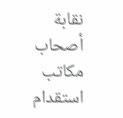نقابة أصحاب مكاتب استقدام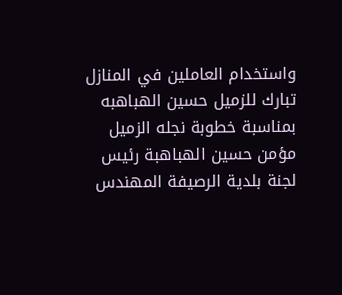واستخدام العاملين في المنازل تبارك للزميل حسين الهباهبه بمناسبة خطوبة نجله الزميل مؤمن حسين الهباهبة رئيس لجنة بلدية الرصيفة المهندس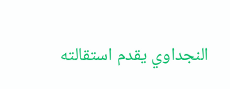النجداوي يقدم استقالته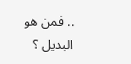.. فمن هو البديل ؟